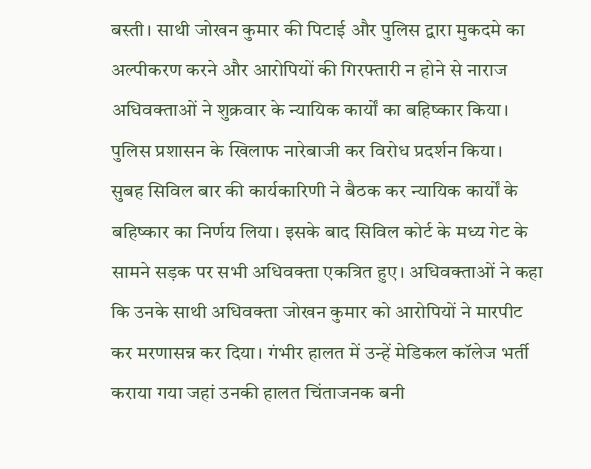बस्ती। साथी जोखन कुमार की पिटाई और पुलिस द्वारा मुकदमे का अल्पीकरण करने और आरोपियों की गिरफ्तारी न होने से नाराज अधिवक्ताओं ने शुक्रवार के न्यायिक कार्यों का बहिष्कार किया। पुलिस प्रशासन के खिलाफ नारेबाजी कर विरोध प्रदर्शन किया।
सुबह सिविल बार की कार्यकारिणी ने बैठक कर न्यायिक कार्यों के बहिष्कार का निर्णय लिया। इसके बाद सिविल कोर्ट के मध्य गेट के सामने सड़क पर सभी अधिवक्ता एकत्रित हुए। अधिवक्ताओं ने कहा कि उनके साथी अधिवक्ता जोखन कुमार को आरोपियों ने मारपीट कर मरणासन्न कर दिया। गंभीर हालत में उन्हें मेडिकल कॉलेज भर्ती कराया गया जहां उनकी हालत चिंताजनक बनी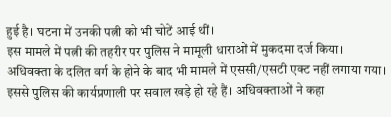हुई है। घटना में उनकी पत्नी को भी चोटें आई थीं।
इस मामले में पत्नी की तहरीर पर पुलिस ने मामूली धाराओं में मुकदमा दर्ज किया। अधिवक्ता के दलित वर्ग के होने के बाद भी मामले में एससी/एसटी एक्ट नहीं लगाया गया। इससे पुलिस की कार्यप्रणाली पर सवाल खड़े हो रहे हैं। अधिवक्ताओं ने कहा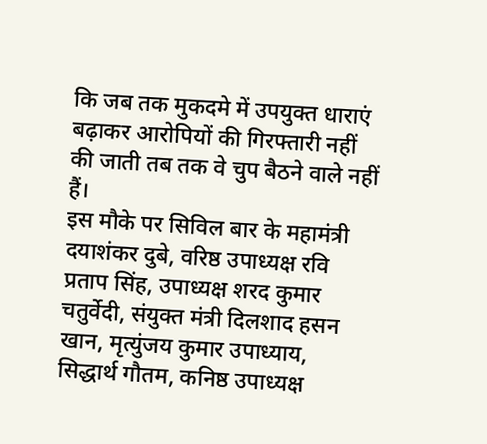कि जब तक मुकदमे में उपयुक्त धाराएं बढ़ाकर आरोपियों की गिरफ्तारी नहीं की जाती तब तक वे चुप बैठने वाले नहीं हैं।
इस मौके पर सिविल बार के महामंत्री दयाशंकर दुबे, वरिष्ठ उपाध्यक्ष रवि प्रताप सिंह, उपाध्यक्ष शरद कुमार चतुर्वेदी, संयुक्त मंत्री दिलशाद हसन खान, मृत्युंजय कुमार उपाध्याय, सिद्धार्थ गौतम, कनिष्ठ उपाध्यक्ष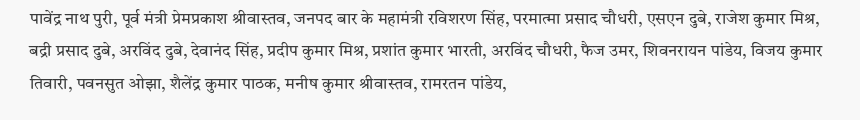पावेंद्र नाथ पुरी, पूर्व मंत्री प्रेमप्रकाश श्रीवास्तव, जनपद बार के महामंत्री रविशरण सिंह, परमात्मा प्रसाद चौधरी, एसएन दुबे, राजेश कुमार मिश्र, बद्री प्रसाद दुबे, अरविंद दुबे, देवानंद सिंह, प्रदीप कुमार मिश्र, प्रशांत कुमार भारती, अरविंद चौधरी, फैज उमर, शिवनरायन पांडेय, विजय कुमार तिवारी, पवनसुत ओझा, शैलेंद्र कुमार पाठक, मनीष कुमार श्रीवास्तव, रामरतन पांडेय,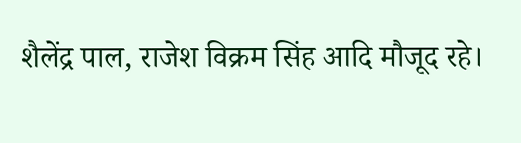शैलेंद्र पाल, राजेश विक्रम सिंह आदि मौजूद रहे।